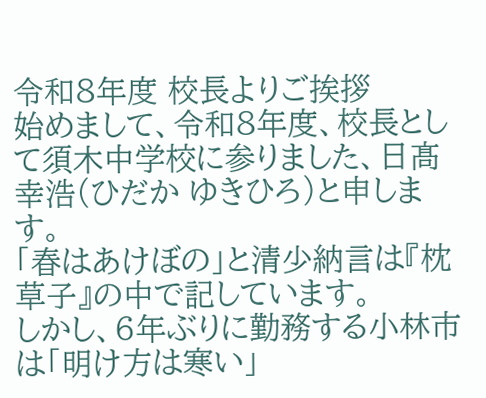令和8年度 校長よりご挨拶
始めまして、令和8年度、校長として須木中学校に参りました、日髙 幸浩(ひだか ゆきひろ)と申します。
「春はあけぼの」と清少納言は『枕草子』の中で記しています。
しかし、6年ぶりに勤務する小林市は「明け方は寒い」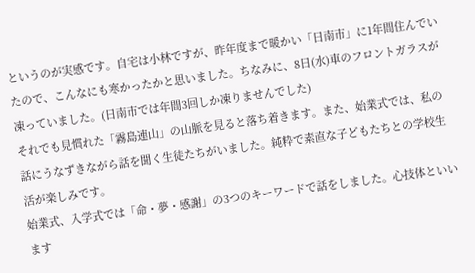というのが実感です。自宅は小林ですが、昨年度まで暖かい「日南市」に1年間住んでいたので、こんなにも寒かったかと思いました。ちなみに、8日(水)車のフロントガラスが凍っていました。(日南市では年間3回しか凍りませんでした)
それでも見慣れた「霧島連山」の山脈を見ると落ち着きます。また、始業式では、私の話にうなずきながら話を聞く生徒たちがいました。純粋で素直な子どもたちとの学校生活が楽しみです。
始業式、入学式では「命・夢・感謝」の3つのキーワードで話をしました。心技体といいます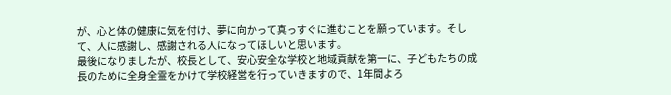が、心と体の健康に気を付け、夢に向かって真っすぐに進むことを願っています。そして、人に感謝し、感謝される人になってほしいと思います。
最後になりましたが、校長として、安心安全な学校と地域貢献を第一に、子どもたちの成長のために全身全霊をかけて学校経営を行っていきますので、1年間よろ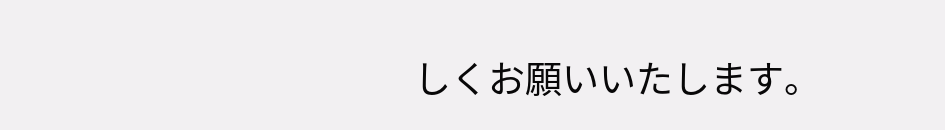しくお願いいたします。